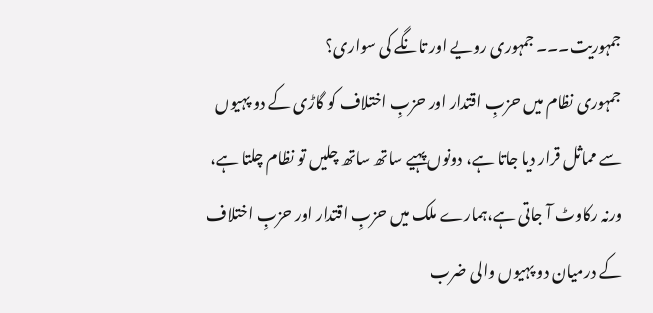جمہوریت۔۔۔ جمہوری رویے اور تانگے کی سواری؟
جمہوری نظام میں حزبِ اقتدار اور حزبِ اختلاف کو گاڑی کے دو پہیوں سے مماثل قرار دیا جاتا ہے، دونوں پہیے ساتھ ساتھ چلیں تو نظام چلتا ہے، ورنہ رکاوٹ آ جاتی ہے،ہمارے ملک میں حزبِ اقتدار اور حزبِ اختلاف کے درمیان دو پہیوں والی ضرب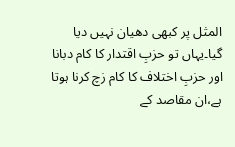المثل پر کبھی دھیان نہیں دیا گیا۔یہاں تو حزبِ اقتدار کا کام دبانا اور حزبِ اختلاف کا کام زچ کرنا ہوتا ہے،ان مقاصد کے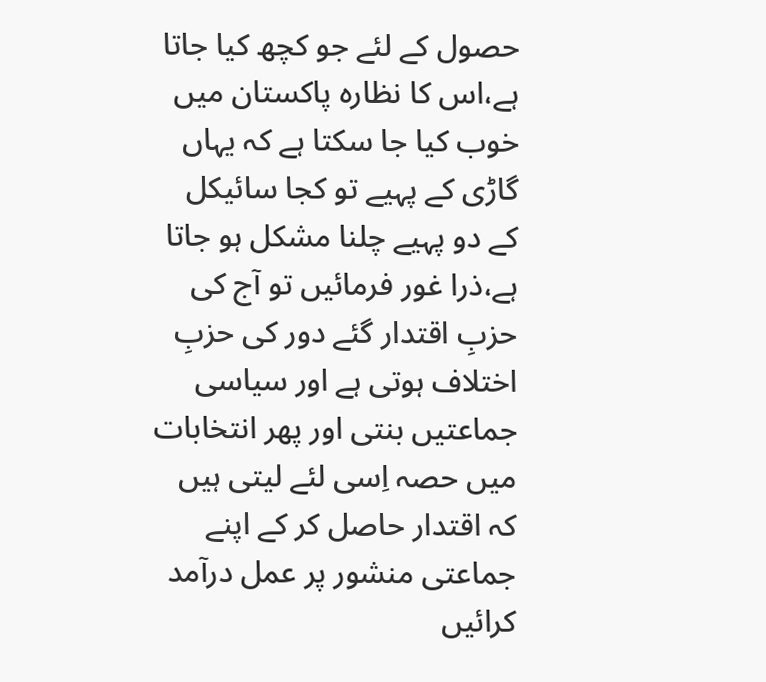حصول کے لئے جو کچھ کیا جاتا ہے،اس کا نظارہ پاکستان میں خوب کیا جا سکتا ہے کہ یہاں گاڑی کے پہیے تو کجا سائیکل کے دو پہیے چلنا مشکل ہو جاتا ہے،ذرا غور فرمائیں تو آج کی حزبِ اقتدار گئے دور کی حزبِ اختلاف ہوتی ہے اور سیاسی جماعتیں بنتی اور پھر انتخابات میں حصہ اِسی لئے لیتی ہیں کہ اقتدار حاصل کر کے اپنے جماعتی منشور پر عمل درآمد کرائیں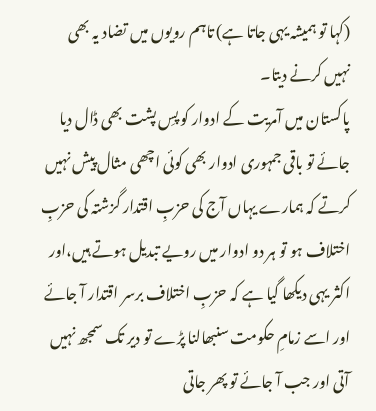(کہا تو ہمیشہ یہی جاتا ہے) تاہم رویوں میں تضاد یہ بھی نہیں کرنے دیتا۔
پاکستان میں آمریت کے ادوار کو پسِ پشت بھی ڈال دیا جائے تو باقی جمہوری ادوار بھی کوئی اچھی مثال پیش نہیں کرتے کہ ہمارے یہاں آج کی حزبِ اقتدار گزشتہ کی حزبِ اختلاف ہو تو ہر دو ادوار میں رویے تبدیل ہوتے ہیں،اور اکثر یہی دیکھا گیا ہے کہ حزبِ اختلاف برسر اقتدار آ جائے اور اسے زمامِ حکومت سنبھالنا پڑے تو دیر تک سمجھ نہیں آتی اور جب آ جائے تو پھر جاتی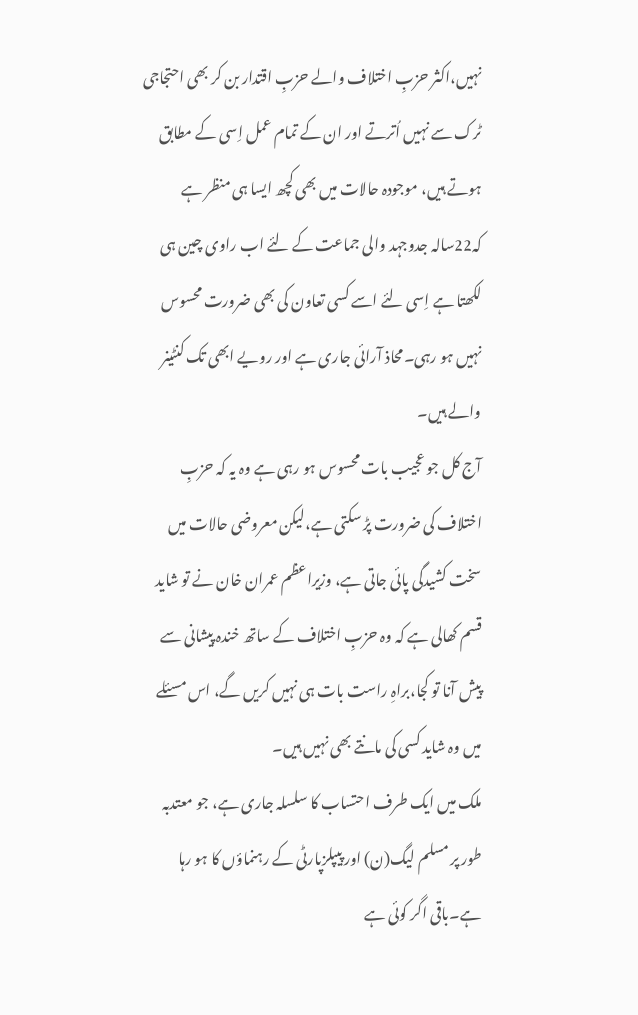نہیں،اکثر حزبِ اختلاف والے حزبِ اقتدار بن کر بھی احتجاجی ٹرک سے نہیں اُترتے اور ان کے تمام عمل اِسی کے مطابق ہوتے ہیں، موجودہ حالات میں بھی کچھ ایسا ہی منظر ہے کہ22سالہ جدوجہد والی جماعت کے لئے اب راوی چین ہی لکھتا ہے اِسی لئے اسے کسی تعاون کی بھی ضرورت محسوس نہیں ہو رہی۔محاذ آرائی جاری ہے اور رویے ابھی تک کنٹینر والے ہیں۔
آج کل جو عجیب بات محسوس ہو رہی ہے وہ یہ کہ حزبِ اختلاف کی ضرورت پڑ سکتی ہے،لیکن معروضی حالات میں سخت کشیدگی پائی جاتی ہے، وزیراعظم عمران خان نے تو شاید قسم کھالی ہے کہ وہ حزبِ اختلاف کے ساتھ خندہ پیشانی سے پیش آنا تو کجا،براہِ راست بات ہی نہیں کریں گے، اس مسئلے میں وہ شاید کسی کی مانتے بھی نہیں ہیں۔
ملک میں ایک طرف احتساب کا سلسلہ جاری ہے، جو معتدبہ طور پر مسلم لیگ(ن) اور پیپلزپارٹی کے رہنماؤں کا ہو رہا ہے۔باقی اگر کوئی ہے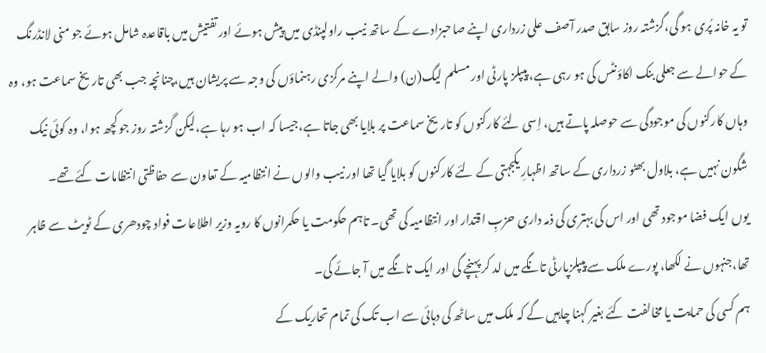تو یہ خانہ پُری ہو گی،گزشتہ روز سابق صدر آصف علی زرداری اپنے صاحبزادے کے ساتھ نیب راولپنڈی میں پیش ہوئے اور تفتیش میں باقاعدہ شامل ہوئے جو منی لانڈرنگ کے حوالے سے جعلی بنک اکاؤنٹس کی ہو رہی ہے، پیپلز پارٹی اور مسلم لیگ(ن) والے اپنے مرکزی رہنماؤں کی وجہ سے پریشان ہیں،چنانچہ جب بھی تاریخ سماعت ہو، وہ وہاں کارکنوں کی موجودگی سے حوصلہ پاتے ہیں، اِسی لئے کارکنوں کو تاریخ سماعت پر بلایا بھی جاتا ہے،جیسا کہ اب ہو رہا ہے،لیکن گزشتہ روز جو کچھ ہوا، وہ کوئی نیک شگون نہیں ہے، بلاول بھٹو زرداری کے ساتھ اظہارِ یکجہتی کے لئے کارکنوں کو بلایا گیا تھا اور نیب والوں نے انتظامیہ کے تعاون سے حفاظتی انتظامات کئے تھے۔
یوں ایک فضا موجود تھی اور اس کی بہتری کی ذمہ داری حزبِ اقتدار اور انتظامیہ کی تھی۔ تاہم حکومت یا حکمرانوں کا رویہ وزیر اطلاعات فواد چودھری کے ٹویٹ سے ظاہر تھا،جنہوں نے لکھا، پورے ملک سے پیپلزپارٹی تانگے میں لد کر پہنچے گی اور ایک تانگے میں آ جائے گی۔
ہم کسی کی حمایت یا مخالفت کئے بغیر کہنا چاہیں گے کہ ملک میں ساٹھ کی دہائی سے اب تک کی تمام تحاریک کے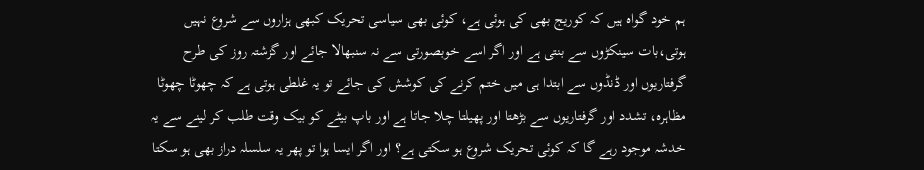ہم خود گواہ ہیں کہ کوریج بھی کی ہوئی ہے، کوئی بھی سیاسی تحریک کبھی ہزاروں سے شروع نہیں ہوتی،بات سینکڑوں سے بنتی ہے اور اگر اسے خوبصورتی سے نہ سنبھالا جائے اور گزشتہ روز کی طرح گرفتاریوں اور ڈنڈوں سے ابتدا ہی میں ختم کرنے کی کوشش کی جائے تو یہ غلطی ہوتی ہے کہ چھوٹا چھوٹا مظاہرہ، تشدد اور گرفتاریوں سے بڑھتا اور پھیلتا چلا جاتا ہے اور باپ بیٹے کو بیک وقت طلب کر لینے سے یہ خدشہ موجود رہے گا کہ کوئی تحریک شروع ہو سکتی ہے؟ اور اگر ایسا ہوا تو پھر یہ سلسلہ دراز بھی ہو سکتا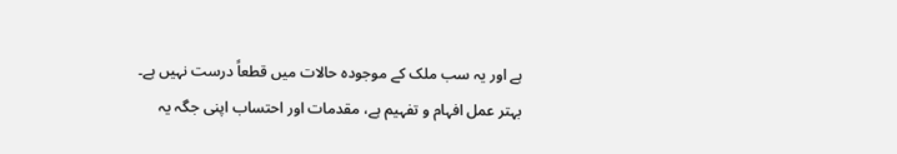ہے اور یہ سب ملک کے موجودہ حالات میں قطعاً درست نہیں ہے۔
بہتر عمل افہام و تفہیم ہے، مقدمات اور احتساب اپنی جگہ یہ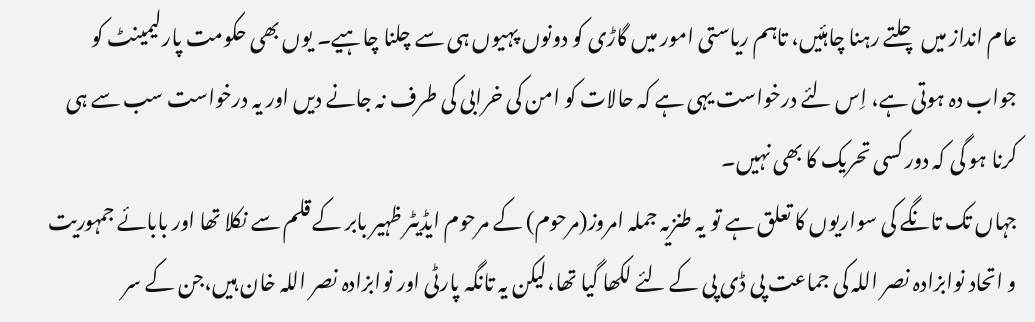عام انداز میں چلتے رہنا چاہئیں، تاہم ریاستی امور میں گاڑی کو دونوں پہیوں ہی سے چلنا چاہیے۔ یوں بھی حکومت پارلیمینٹ کو جواب دہ ہوتی ہے، اِس لئے درخواست یہی ہے کہ حالات کو امن کی خرابی کی طرف نہ جانے دیں اور یہ درخواست سب سے ہی کرنا ہو گی کہ دور کسی تحریک کا بھی نہیں۔
جہاں تک تانگے کی سواریوں کا تعلق ہے تو یہ طنزیہ جملہ امروز(مرحوم) کے مرحوم ایڈیٹر ظہیر بابر کے قلم سے نکلا تھا اور بابائے جمہوریت و اتحاد نوابزادہ نصر اللہ کی جماعت پی ڈی پی کے لئے لکھا گیا تھا،لیکن یہ تانگہ پارٹی اور نوابزادہ نصر اللہ خان ہیں،جن کے سر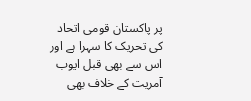پر پاکستان قومی اتحاد کی تحریک کا سہرا ہے اور اس سے بھی قبل ایوب آمریت کے خلاف بھی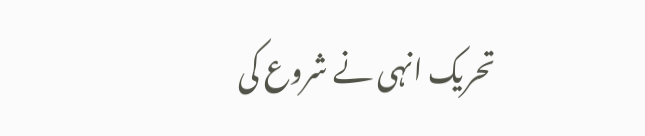تحریک انہی نے شروع کی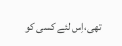تھی،اِس لئے کسی کو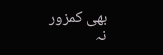بھی کمزور نہ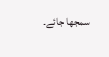سمجھا جائے۔